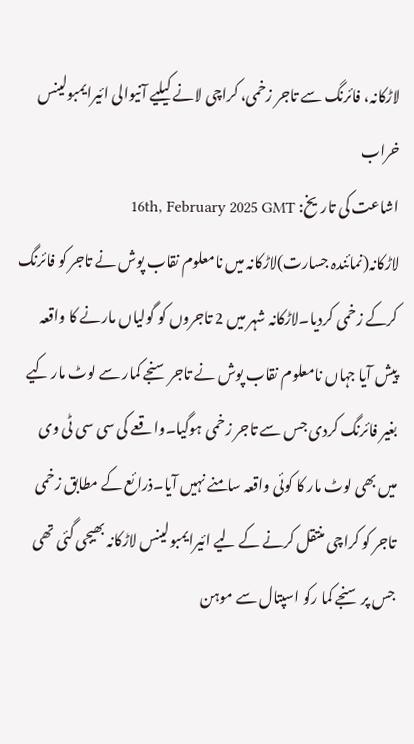لاڑکانہ، فائرنگ سے تاجر زخمی، کراچی لانے کیلیے آنیوالی ائیرایمبولینس خراب
اشاعت کی تاریخ: 16th, February 2025 GMT
لاڑکانہ(نمائندہ جسارت)لاڑکانہ میں نامعلوم نقاب پوش نے تاجر کو فائرنگ کرکے زخمی کردیا۔لاڑکانہ شہر میں 2 تاجروں کو گولیاں مارنے کا واقعہ پیش آیا جہاں نامعلوم نقاب پوش نے تاجر سنجے کمار سے لوٹ مار کیے بغیر فائرنگ کردی جس سے تاجر زخمی ہوگیا۔واقعے کی سی سی ٹی وی میں بھی لوٹ مار کا کوئی واقعہ سامنے نہیں آیا۔ذرائع کے مطابق زخمی تاجر کو کراچی منتقل کرنے کے لیے ائیرایمبولینس لاڑکانہ بھیجی گئی تھی جس پر سنجے کما رکو اسپتال سے موہن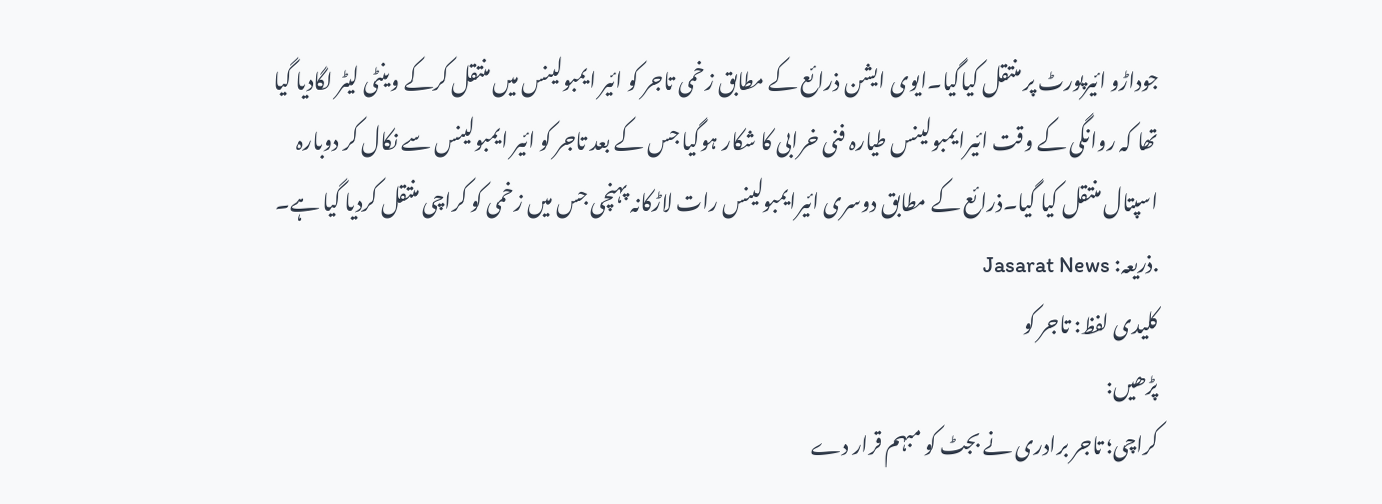جوداڑو ائیرپورٹ پر منتقل کیاگیا۔ایوی ایشن ذرائع کے مطابق زخمی تاجر کو ائیر ایمبولینس میں منتقل کرکے وینٹی لیٹر لگادیا گیا تھا کہ روانگی کے وقت ائیرایمبولینس طیارہ فنی خرابی کا شکار ہوگیا جس کے بعد تاجر کو ائیر ایمبولینس سے نکال کر دوبارہ اسپتال منتقل کیا گیا۔ذرائع کے مطابق دوسری ائیرایمبولینس رات لاڑکانہ پہنچی جس میں زخمی کو کراچی منتقل کردیا گیا ہے۔
.ذریعہ: Jasarat News
کلیدی لفظ: تاجر کو
پڑھیں:
کراچی؛ تاجر برادری نے بجٹ کو مبہم قرار دے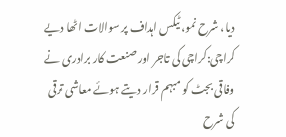دیا، شرح نمو، ٹیکس اہداف پر سوالات اٹھا دیے
کراچی:کراچی کی تاجر اور صنعت کار برادری نے وفاقی بجٹ کو مبہم قرار دیتے ہوئے معاشی ترقی کی شرح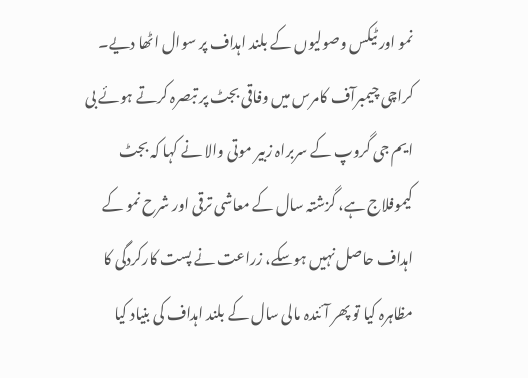نمو اور ٹیکس وصولیوں کے بلند اہداف پر سوال اٹھا دیے۔
کراچی چیمبرآف کامرس میں وفاقی بجٹ پر تبصرہ کرتے ہوئے بی ایم جی گروپ کے سربراہ زبیر موتی والا نے کہا کہ بجٹ کیموفلاج ہے، گزشتہ سال کے معاشی ترقی اور شرح نمو کے اہداف حاصل نہیں ہوسکے، زراعت نے پست کارکردگی کا مظاہرہ کیا تو پھر آئندہ مالی سال کے بلند اہداف کی بنیاد کیا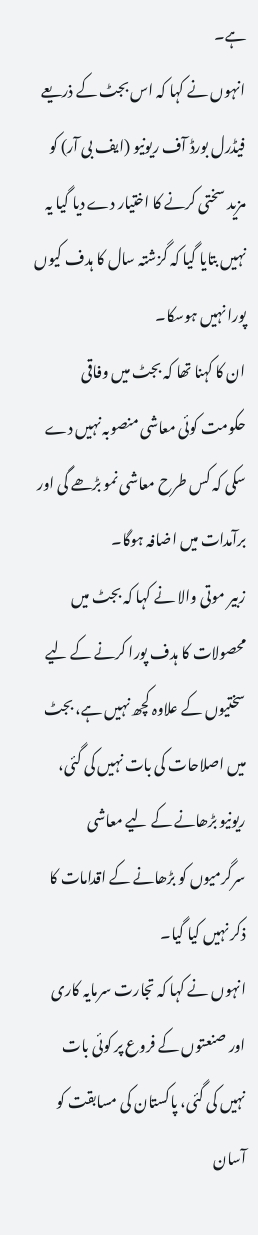ہے۔
انہوں نے کہا کہ اس بجٹ کے ذریعے فیڈرل بورڈ آف ریونیو (ایف بی آر) کو مزید سختی کرنے کا اختیار دے دیا گیا یہ نہیں بتایا گیا کہ گزشتہ سال کا ہدف کیوں پورا نہیں ہوسکا۔
ان کا کہنا تھا کہ بجٹ میں وفاقی حکومت کوئی معاشی منصوبہ نہیں دے سکی کہ کس طرح معاشی نمو بڑھے گی اور برآمدات میں اضافہ ہوگا۔
زبیر موتی والا نے کہا کہ بجٹ میں محصولات کا ہدف پورا کرنے کے لیے سختیوں کے علاوہ کچھ نہیں ہے، بجٹ میں اصلاحات کی بات نہیں کی گئی، ریونیو بڑھانے کے لیے معاشی سرگرمیوں کو بڑھانے کے اقدامات کا ذکر نہیں کیا گیا۔
انہوں نے کہا کہ تجارت سرمایہ کاری اور صنعتوں کے فروع پر کوئی بات نہیں کی گئی، پاکستان کی مسابقت کو آسان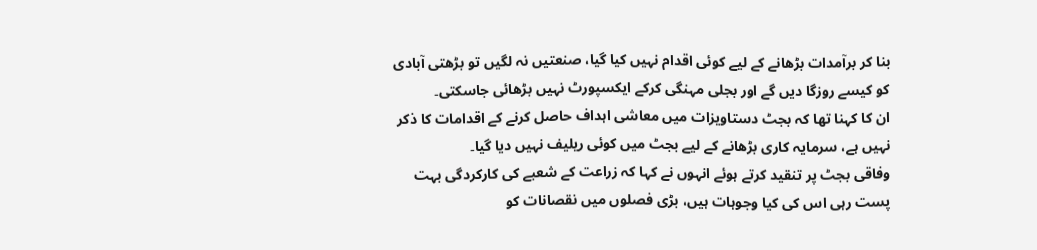بنا کر برآمدات بڑھانے کے لیے کوئی اقدام نہیں کیا گیا، صنعتیں نہ لگیں تو بڑھتی آبادی کو کیسے روزگا دیں گے اور بجلی مہنگی کرکے ایکسپورٹ نہیں بڑھائی جاسکتی۔
ان کا کہنا تھا کہ بجٹ دستاویزات میں معاشی اہداف حاصل کرنے کے اقدامات کا ذکر نہیں ہے، سرمایہ کاری بڑھانے کے لیے بجٹ میں کوئی ریلیف نہیں دیا گیا۔
وفاقی بجٹ پر تنقید کرتے ہوئے انہوں نے کہا کہ زراعت کے شعبے کی کارکردگی بہت پست رہی اس کی کیا وجوہات ہیں، بڑی فصلوں میں نقصانات کو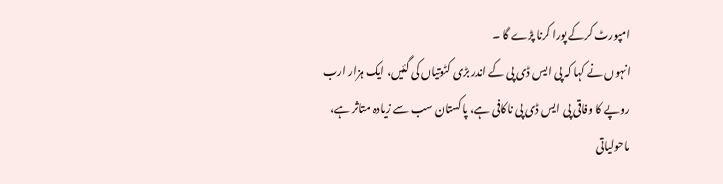امپورٹ کرکے پورا کرنا پڑے گا ۔
انہوں نے کہا کہ پی ایس ڈی پی کے اندر بڑی کٹوتیاں کی گئیں، ایک ہزار ارب روپے کا وفاقی پی ایس ڈی پی ناکافی ہے، پاکستان سب سے زیادہ متاثر ہے، ماحولیاتی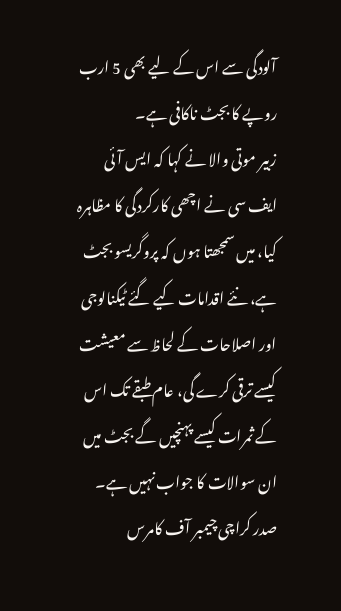آلودگی سے اس کے لیے بھی 5 ارب روپے کا بجٹ ناکافی ہے۔
زبیر موتی والا نے کہا کہ ایس آئی ایف سی نے اچھی کارکردگی کا مظاہرہ کیا، میں سمجھتا ہوں کہ پروگریسو بجٹ ہے، نئے اقدامات کیے گئے ٹیکنالوجی اور اصلاحات کے لحاظ سے معیشت کیسے ترقی کرے گی، عام طبقے تک اس کے ثمرات کیسے پہنچیں گے بجٹ میں ان سوالات کا جواب نہیں ہے۔
صدر کراچی چیمبر آف کامرس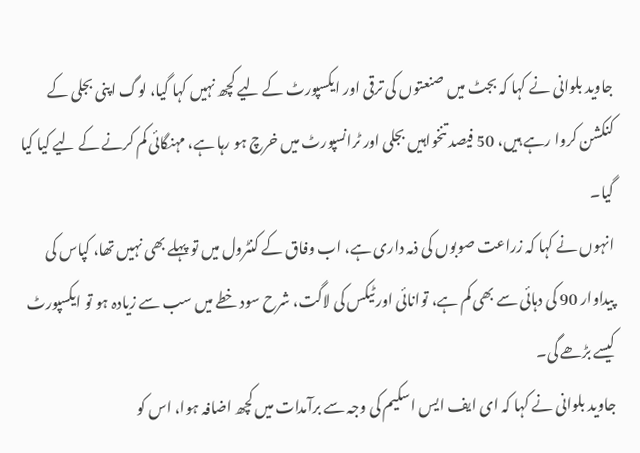جاوید بلوانی نے کہا کہ بجٹ میں صنعتوں کی ترقی اور ایکسپورٹ کے لیے کچھ نہیں کہا گیا، لوگ اپنی بجلی کے کنکشن کروا رہے ہیں، 50 فیصد تنخواہیں بجلی اور ٹرانسپورٹ میں خرچ ہو رہا ہے، مہنگائی کم کرنے کے لیے کیا کیا گیا۔
انہوں نے کہا کہ زراعت صوبوں کی ذمہ داری ہے، اب وفاق کے کنٹرول میں تو پہلے بھی نہیں تھا، کپاس کی پیداوار 90 کی دہائی سے بھی کم ہے، توانائی اور ٹیکس کی لاگت، شرح سود خطے میں سب سے زیادہ ہو تو ایکسپورٹ کیسے بڑھے گی۔
جاوید بلوانی نے کہا کہ ای ایف ایس اسکیم کی وجہ سے برآمدات میں کچھ اضافہ ہوا، اس کو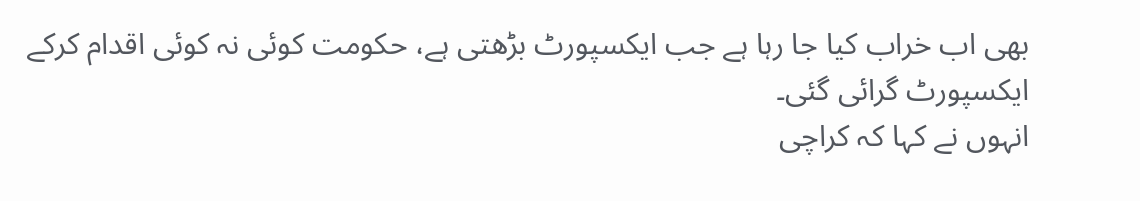بھی اب خراب کیا جا رہا ہے جب ایکسپورٹ بڑھتی ہے، حکومت کوئی نہ کوئی اقدام کرکے ایکسپورٹ گرائی گئی۔
انہوں نے کہا کہ کراچی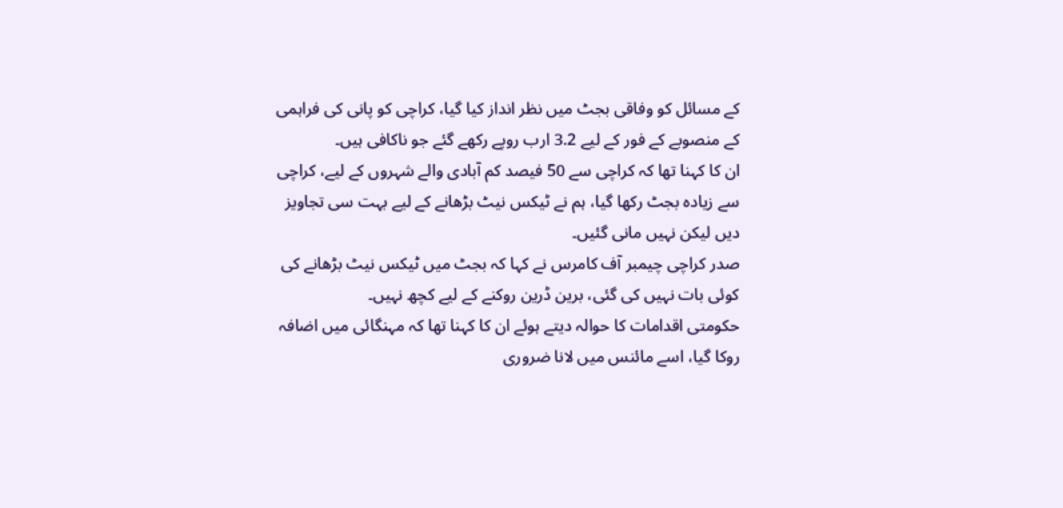کے مسائل کو وفاقی بجٹ میں نظر انداز کیا گیا، کراچی کو پانی کی فراہمی کے منصوبے کے فور کے لیے 3.2 ارب روپے رکھے گئے جو ناکافی ہیں۔
ان کا کہنا تھا کہ کراچی سے 50 فیصد کم آبادی والے شہروں کے لیے، کراچی سے زیادہ بجٹ رکھا گیا، ہم نے ٹیکس نیٹ بڑھانے کے لیے بہت سی تجاویز دیں لیکن نہیں مانی گئیں۔
صدر کراچی چیمبر آف کامرس نے کہا کہ بجٹ میں ٹیکس نیٹ بڑھانے کی کوئی بات نہیں کی گئی، برین ڈرین روکنے کے لیے کچھ نہیں۔
حکومتی اقدامات کا حوالہ دیتے ہوئے ان کا کہنا تھا کہ مہنگائی میں اضافہ روکا گیا، اسے مائنس میں لانا ضروری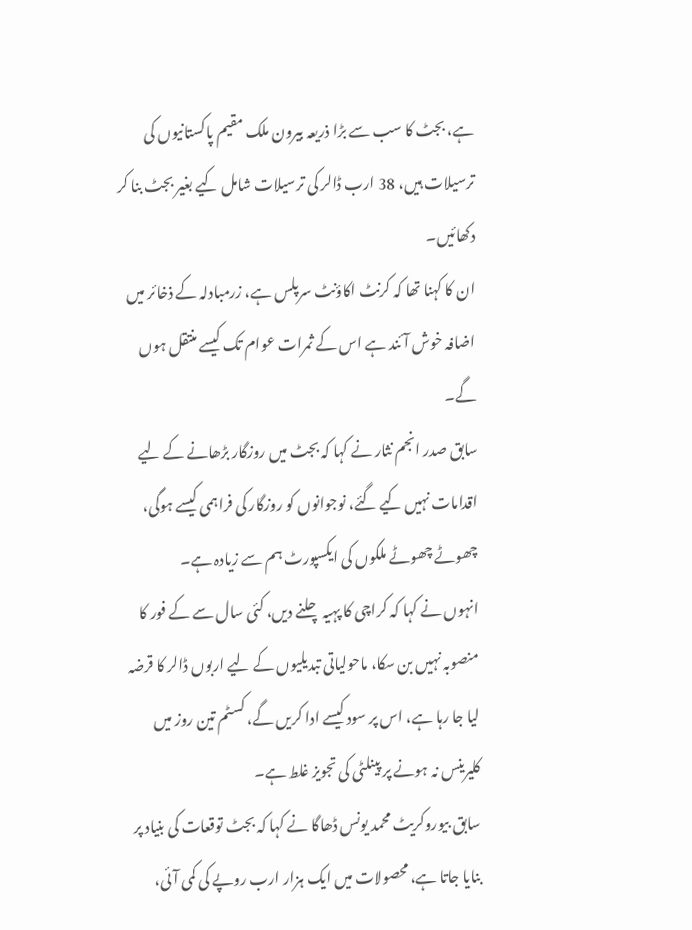ہے، بجٹ کا سب سے بڑا ذریعہ بیرون ملک مقیم پاکستانیوں کی ترسیلات ہیں، 38 ارب ڈالر کی ترسیلات شامل کیے بغیر بجٹ بنا کر دکھائیں۔
ان کا کہنا تھا کہ کرنٹ اکاؤنٹ سرپلس ہے، زرمبادلہ کے ذخائر میں اضافہ خوش آئند ہے اس کے ثمرات عوام تک کیسے منتقل ہوں گے۔
سابق صدر انجم نثار نے کہا کہ بجٹ میں روزگار بڑھانے کے لیے اقدامات نہیں کیے گئے، نوجوانوں کو روزگار کی فراہمی کیسے ہوگی، چھوٹے چھوٹے ملکوں کی ایکسپورٹ ہم سے زیادہ ہے۔
انہوں نے کہا کہ کراچی کا پہیہ چلنے دیں، کئی سال سے کے فور کا منصوبہ نہیں بن سکا، ماحولیاتی تبدیلیوں کے لیے اربوں ڈالر کا قرضہ لیا جا رہا ہے، اس پر سود کیسے ادا کریں گے، کسٹم تین روز میں کلیرینس نہ ہونے پر پینلٹی کی تجویز غلط ہے۔
سابق بیوروکریٹ محمد یونس ڈھاگا نے کہا کہ بجٹ توقعات کی بنیاد پر بنایا جاتا ہے، محصولات میں ایک ہزار ارب روپے کی کمی آئی،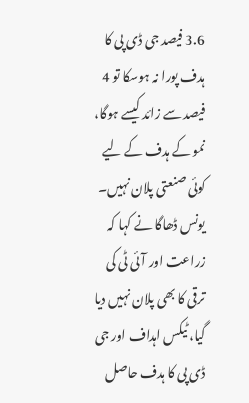3.6 فیصد جی ڈی پی کا ہدف پورا نہ ہوسکا تو 4 فیصد سے زائد کیسے ہوگا، نمو کے ہدف کے لیے کوئی صنعتی پلان نہیں۔
یونس ڈھاگا نے کہا کہ زراعت اور آئی ٹی کی ترقی کا بھی پلان نہیں دیا گیا، ٹیکس اہداف اور جی ڈی پی کا ہدف حاصل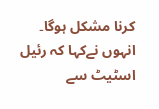کرنا مشکل ہوگا۔
انہوں نےکہا کہ رئیل اسٹیٹ سے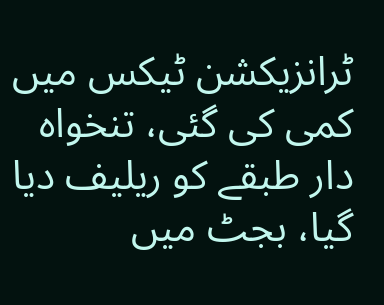ٹرانزیکشن ٹیکس میں کمی کی گئی، تنخواہ دار طبقے کو ریلیف دیا گیا، بجٹ میں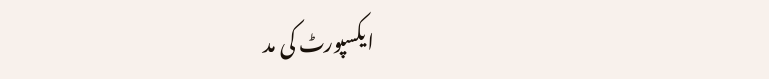ایکسپورٹ کی مد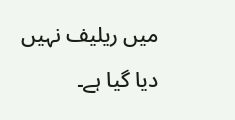میں ریلیف نہیں دیا گیا ہے۔